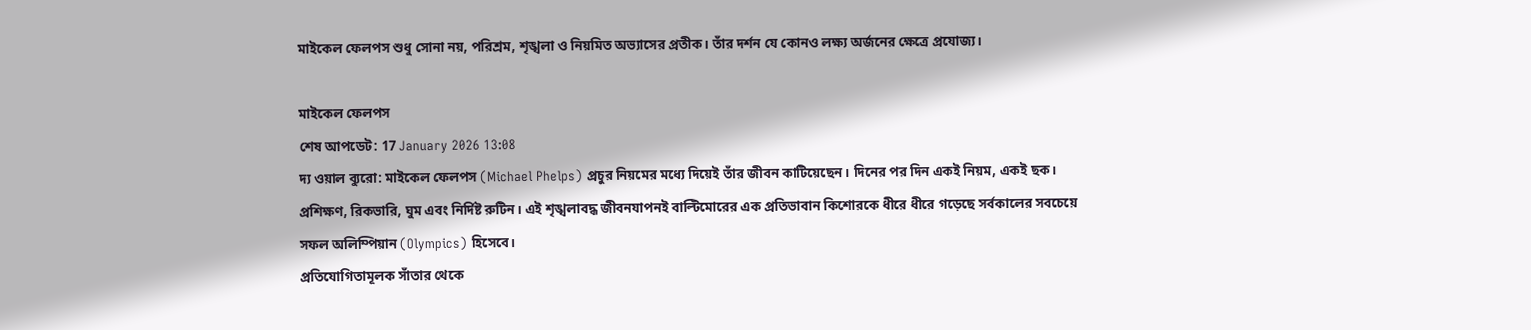মাইকেল ফেলপস শুধু সোনা নয়, পরিশ্রম, শৃঙ্খলা ও নিয়মিত অভ্যাসের প্রতীক। তাঁর দর্শন যে কোনও লক্ষ্য অর্জনের ক্ষেত্রে প্রযোজ্য।

মাইকেল ফেলপস
শেষ আপডেট: 17 January 2026 13:08
দ্য ওয়াল ব্যুরো: মাইকেল ফেলপস (Michael Phelps) প্রচুর নিয়মের মধ্যে দিয়েই তাঁর জীবন কাটিয়েছেন। দিনের পর দিন একই নিয়ম, একই ছক। প্রশিক্ষণ, রিকভারি, ঘুম এবং নির্দিষ্ট রুটিন। এই শৃঙ্খলাবদ্ধ জীবনযাপনই বাল্টিমোরের এক প্রতিভাবান কিশোরকে ধীরে ধীরে গড়েছে সর্বকালের সবচেয়ে সফল অলিম্পিয়ান (Olympics) হিসেবে।
প্রতিযোগিতামূলক সাঁতার থেকে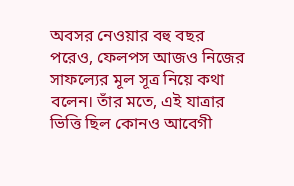অবসর নেওয়ার বহু বছর পরেও, ফেলপস আজও নিজের সাফল্যের মূল সূত্র নিয়ে কথা বলেন। তাঁর মতে, এই যাত্রার ভিত্তি ছিল কোনও আবেগী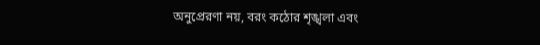অনুপ্রেরণা নয়, বরং কঠোর শৃঙ্খলা এবং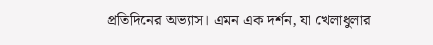প্রতিদিনের অভ্যাস। এমন এক দর্শন, যা খেলাধুলার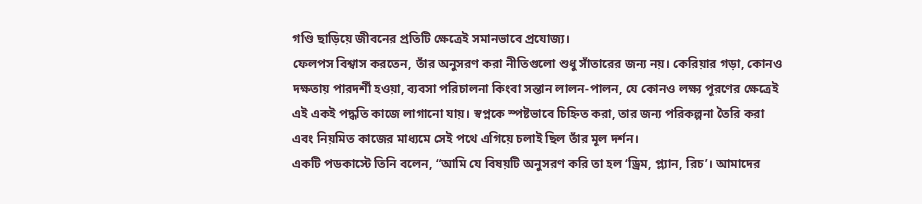গণ্ডি ছাড়িয়ে জীবনের প্রতিটি ক্ষেত্রেই সমানভাবে প্রযোজ্য।
ফেলপস বিশ্বাস করতেন, তাঁর অনুসরণ করা নীতিগুলো শুধু সাঁতারের জন্য নয়। কেরিয়ার গড়া, কোনও দক্ষতায় পারদর্শী হওয়া, ব্যবসা পরিচালনা কিংবা সন্তান লালন-পালন, যে কোনও লক্ষ্য পূরণের ক্ষেত্রেই এই একই পদ্ধতি কাজে লাগানো যায়। স্বপ্নকে স্পষ্টভাবে চিহ্নিত করা, তার জন্য পরিকল্পনা তৈরি করা এবং নিয়মিত কাজের মাধ্যমে সেই পথে এগিয়ে চলাই ছিল তাঁর মূল দর্শন।
একটি পডকাস্টে তিনি বলেন, “আমি যে বিষয়টি অনুসরণ করি তা হল ‘ড্রিম, প্ল্যান, রিচ’। আমাদের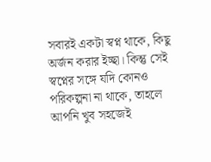সবারই একটা স্বপ্ন থাকে, কিছু অর্জন করার ইচ্ছা। কিন্তু সেই স্বপ্নের সঙ্গে যদি কোনও পরিকল্পনা না থাকে, তাহলে আপনি খুব সহজেই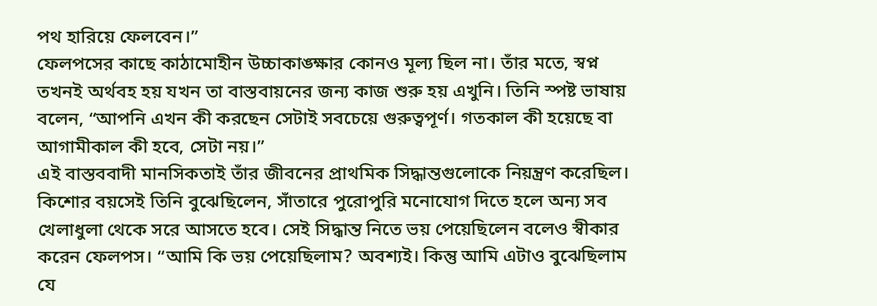পথ হারিয়ে ফেলবেন।”
ফেলপসের কাছে কাঠামোহীন উচ্চাকাঙ্ক্ষার কোনও মূল্য ছিল না। তাঁর মতে, স্বপ্ন তখনই অর্থবহ হয় যখন তা বাস্তবায়নের জন্য কাজ শুরু হয় এখুনি। তিনি স্পষ্ট ভাষায় বলেন, “আপনি এখন কী করছেন সেটাই সবচেয়ে গুরুত্বপূর্ণ। গতকাল কী হয়েছে বা আগামীকাল কী হবে, সেটা নয়।”
এই বাস্তববাদী মানসিকতাই তাঁর জীবনের প্রাথমিক সিদ্ধান্তগুলোকে নিয়ন্ত্রণ করেছিল। কিশোর বয়সেই তিনি বুঝেছিলেন, সাঁতারে পুরোপুরি মনোযোগ দিতে হলে অন্য সব খেলাধুলা থেকে সরে আসতে হবে। সেই সিদ্ধান্ত নিতে ভয় পেয়েছিলেন বলেও স্বীকার করেন ফেলপস। “আমি কি ভয় পেয়েছিলাম? অবশ্যই। কিন্তু আমি এটাও বুঝেছিলাম যে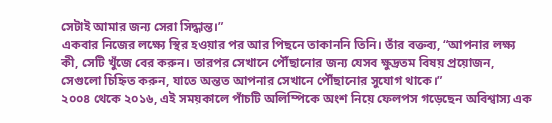সেটাই আমার জন্য সেরা সিদ্ধান্ত।”
একবার নিজের লক্ষ্যে স্থির হওয়ার পর আর পিছনে তাকাননি তিনি। তাঁর বক্তব্য, “আপনার লক্ষ্য কী, সেটি খুঁজে বের করুন। তারপর সেখানে পৌঁছানোর জন্য যেসব ক্ষুদ্রতম বিষয় প্রয়োজন, সেগুলো চিহ্নিত করুন, যাতে অন্তত আপনার সেখানে পৌঁছানোর সুযোগ থাকে।”
২০০৪ থেকে ২০১৬, এই সময়কালে পাঁচটি অলিম্পিকে অংশ নিয়ে ফেলপস গড়েছেন অবিশ্বাস্য এক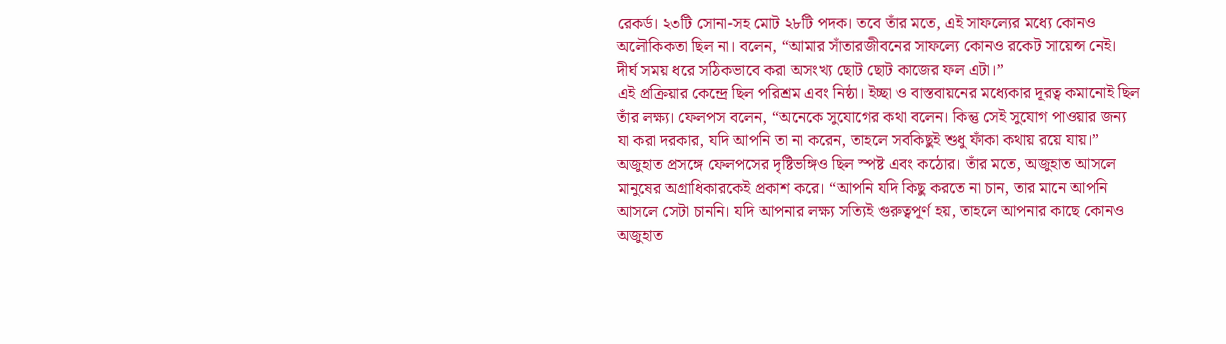রেকর্ড। ২৩টি সোনা-সহ মোট ২৮টি পদক। তবে তাঁর মতে, এই সাফল্যের মধ্যে কোনও অলৌকিকতা ছিল না। বলেন, “আমার সাঁতারজীবনের সাফল্যে কোনও রকেট সায়েন্স নেই। দীর্ঘ সময় ধরে সঠিকভাবে করা অসংখ্য ছোট ছোট কাজের ফল এটা।”
এই প্রক্রিয়ার কেন্দ্রে ছিল পরিশ্রম এবং নিষ্ঠা। ইচ্ছা ও বাস্তবায়নের মধ্যেকার দূরত্ব কমানোই ছিল তাঁর লক্ষ্য। ফেলপস বলেন, “অনেকে সুযোগের কথা বলেন। কিন্তু সেই সুযোগ পাওয়ার জন্য যা করা দরকার, যদি আপনি তা না করেন, তাহলে সবকিছুই শুধু ফাঁকা কথায় রয়ে যায়।”
অজুহাত প্রসঙ্গে ফেলপসের দৃষ্টিভঙ্গিও ছিল স্পষ্ট এবং কঠোর। তাঁর মতে, অজুহাত আসলে মানুষের অগ্রাধিকারকেই প্রকাশ করে। “আপনি যদি কিছু করতে না চান, তার মানে আপনি আসলে সেটা চাননি। যদি আপনার লক্ষ্য সত্যিই গুরুত্বপূর্ণ হয়, তাহলে আপনার কাছে কোনও অজুহাত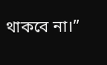থাকবে না।”